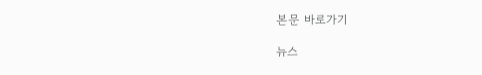본문 바로가기

뉴스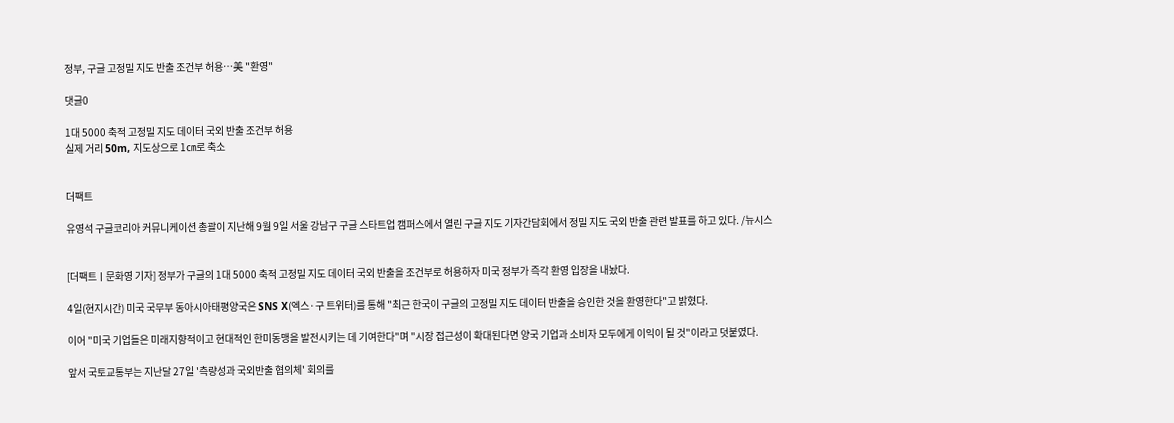정부, 구글 고정밀 지도 반출 조건부 허용…美 "환영"

댓글0

1대 5000 축적 고정밀 지도 데이터 국외 반출 조건부 허용
실제 거리 50m, 지도상으로 1㎝로 축소


더팩트

유영석 구글코리아 커뮤니케이션 총괄이 지난해 9월 9일 서울 강남구 구글 스타트업 캠퍼스에서 열린 구글 지도 기자간담회에서 정밀 지도 국외 반출 관련 발표를 하고 있다. /뉴시스


[더팩트ㅣ문화영 기자] 정부가 구글의 1대 5000 축적 고정밀 지도 데이터 국외 반출을 조건부로 허용하자 미국 정부가 즉각 환영 입장을 내놨다.

4일(현지시간) 미국 국무부 동아시아태평양국은 SNS X(엑스·구 트위터)를 통해 "최근 한국이 구글의 고정밀 지도 데이터 반출을 승인한 것을 환영한다"고 밝혔다.

이어 "미국 기업들은 미래지향적이고 현대적인 한미동맹을 발전시키는 데 기여한다"며 "시장 접근성이 확대된다면 양국 기업과 소비자 모두에게 이익이 될 것"이라고 덧붙였다.

앞서 국토교통부는 지난달 27일 '측량성과 국외반출 협의체' 회의를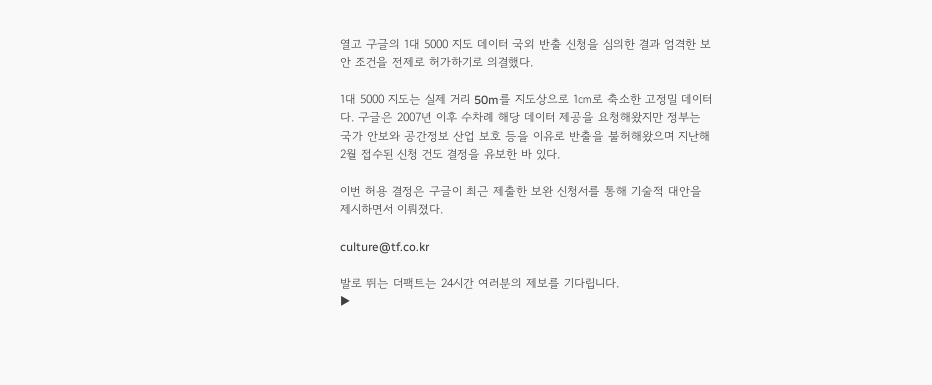열고 구글의 1대 5000 지도 데이터 국외 반출 신청을 심의한 결과 엄격한 보안 조건을 전제로 허가하기로 의결했다.

1대 5000 지도는 실제 거리 50m를 지도상으로 1㎝로 축소한 고정밀 데이터다. 구글은 2007년 이후 수차례 해당 데이터 제공을 요청해왔지만 정부는 국가 안보와 공간정보 산업 보호 등을 이유로 반출을 불허해왔으며 지난해 2월 접수된 신청 건도 결정을 유보한 바 있다.

이번 허용 결정은 구글이 최근 제출한 보완 신청서를 통해 기술적 대안을 제시하면서 이뤄졌다.

culture@tf.co.kr

발로 뛰는 더팩트는 24시간 여러분의 제보를 기다립니다.
▶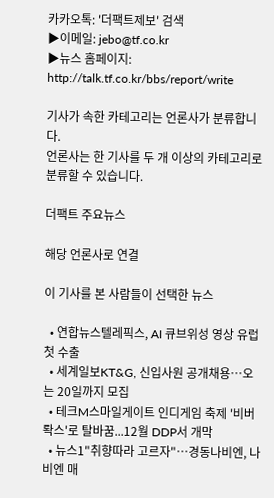카카오톡: '더팩트제보' 검색
▶이메일: jebo@tf.co.kr
▶뉴스 홈페이지: http://talk.tf.co.kr/bbs/report/write

기사가 속한 카테고리는 언론사가 분류합니다.
언론사는 한 기사를 두 개 이상의 카테고리로 분류할 수 있습니다.

더팩트 주요뉴스

해당 언론사로 연결

이 기사를 본 사람들이 선택한 뉴스

  • 연합뉴스텔레픽스, AI 큐브위성 영상 유럽 첫 수출
  • 세계일보KT&G, 신입사원 공개채용…오는 20일까지 모집
  • 테크M스마일게이트 인디게임 축제 '비버롹스'로 탈바꿈...12월 DDP서 개막
  • 뉴스1"취향따라 고르자"…경동나비엔, 나비엔 매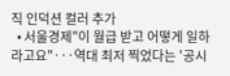직 인덕션 컬러 추가
  • 서울경제"이 월급 받고 어떻게 일하라고요"···역대 최저 찍었다는 '공시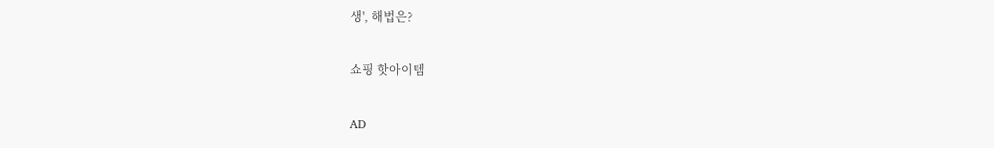생', 해법은?

쇼핑 핫아이템

AD